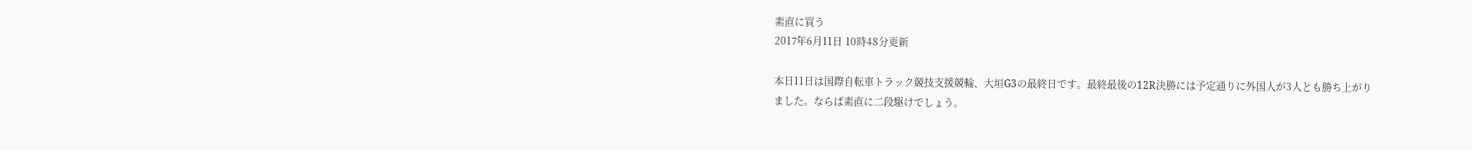素直に買う
2017年6月11日 10時48分更新

本日11日は国際自転車トラック競技支援競輪、大垣G3の最終日です。最終最後の12R決勝には予定通りに外国人が3人とも勝ち上がりました。ならば素直に二段駆けでしょう。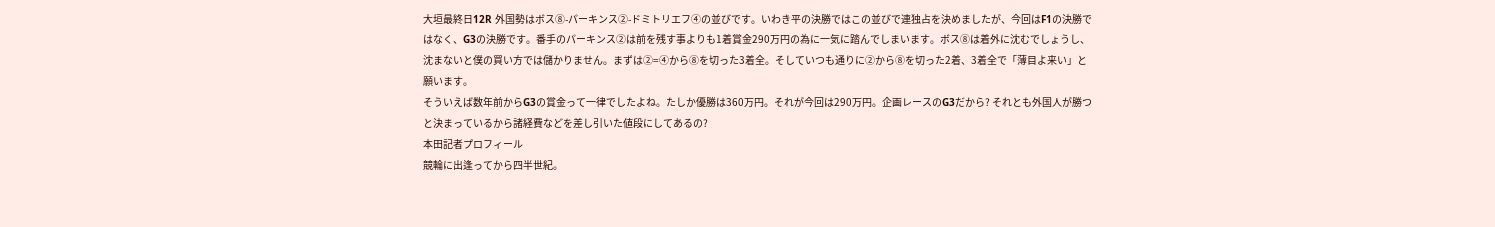大垣最終日12R 外国勢はボス⑧-パーキンス②-ドミトリエフ④の並びです。いわき平の決勝ではこの並びで連独占を決めましたが、今回はF1の決勝ではなく、G3の決勝です。番手のパーキンス②は前を残す事よりも1着賞金290万円の為に一気に踏んでしまいます。ボス⑧は着外に沈むでしょうし、沈まないと僕の買い方では儲かりません。まずは②=④から⑧を切った3着全。そしていつも通りに②から⑧を切った2着、3着全で「薄目よ来い」と願います。
そういえば数年前からG3の賞金って一律でしたよね。たしか優勝は360万円。それが今回は290万円。企画レースのG3だから? それとも外国人が勝つと決まっているから諸経費などを差し引いた値段にしてあるの?
本田記者プロフィール
競輪に出逢ってから四半世紀。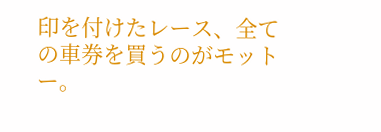印を付けたレース、全ての車券を買うのがモットー。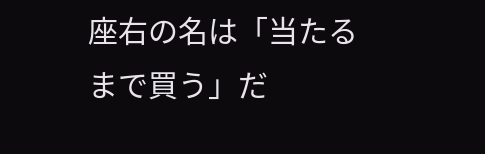座右の名は「当たるまで買う」だ